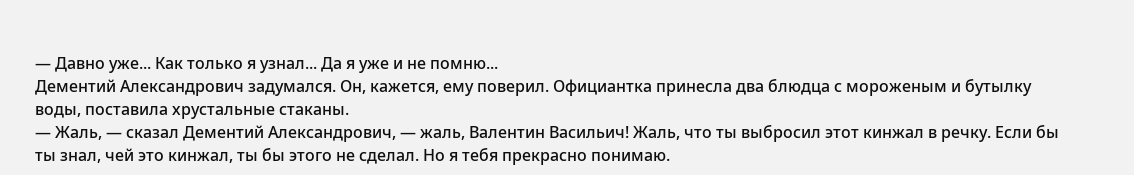— Давно уже... Как только я узнал... Да я уже и не помню...
Дементий Александрович задумался. Он, кажется, ему поверил. Официантка принесла два блюдца с мороженым и бутылку воды, поставила хрустальные стаканы.
— Жаль, — сказал Дементий Александрович, — жаль, Валентин Васильич! Жаль, что ты выбросил этот кинжал в речку. Если бы ты знал, чей это кинжал, ты бы этого не сделал. Но я тебя прекрасно понимаю.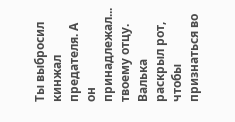Ты выбросил кинжал предателя. А он принадлежал... твоему отцу.
Валька раскрыл рот, чтобы признаться во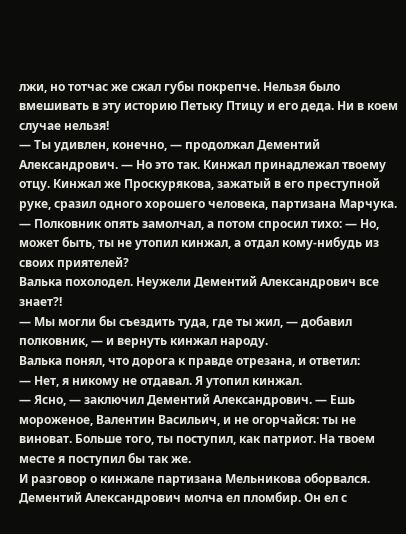лжи, но тотчас же сжал губы покрепче. Нельзя было вмешивать в эту историю Петьку Птицу и его деда. Ни в коем случае нельзя!
— Ты удивлен, конечно, — продолжал Дементий Александрович. — Но это так. Кинжал принадлежал твоему отцу. Кинжал же Проскурякова, зажатый в его преступной руке, сразил одного хорошего человека, партизана Марчука. — Полковник опять замолчал, а потом спросил тихо: — Но, может быть, ты не утопил кинжал, а отдал кому-нибудь из своих приятелей?
Валька похолодел. Неужели Дементий Александрович все знает?!
— Мы могли бы съездить туда, где ты жил, — добавил полковник, — и вернуть кинжал народу.
Валька понял, что дорога к правде отрезана, и ответил:
— Нет, я никому не отдавал. Я утопил кинжал.
— Ясно, — заключил Дементий Александрович. — Ешь мороженое, Валентин Васильич, и не огорчайся: ты не виноват. Больше того, ты поступил, как патриот. На твоем месте я поступил бы так же.
И разговор о кинжале партизана Мельникова оборвался. Дементий Александрович молча ел пломбир. Он ел с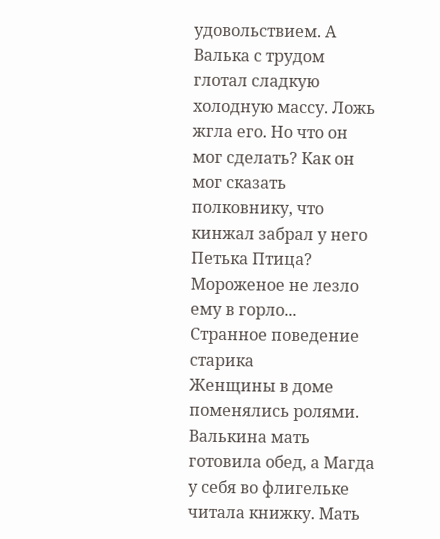удовольствием. А Валька с трудом глотал сладкую холодную массу. Ложь жгла его. Но что он мог сделать? Как он мог сказать полковнику, что кинжал забрал у него Петька Птица? Мороженое не лезло ему в горло...
Странное поведение старика
Женщины в доме поменялись ролями. Валькина мать готовила обед, а Магда у себя во флигельке читала книжку. Мать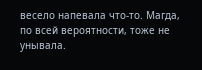весело напевала что-то. Магда, по всей вероятности, тоже не унывала.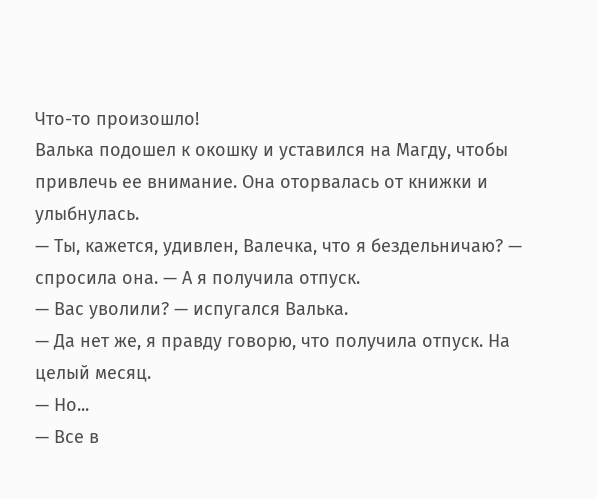Что-то произошло!
Валька подошел к окошку и уставился на Магду, чтобы привлечь ее внимание. Она оторвалась от книжки и улыбнулась.
— Ты, кажется, удивлен, Валечка, что я бездельничаю? — спросила она. — А я получила отпуск.
— Вас уволили? — испугался Валька.
— Да нет же, я правду говорю, что получила отпуск. На целый месяц.
— Но...
— Все в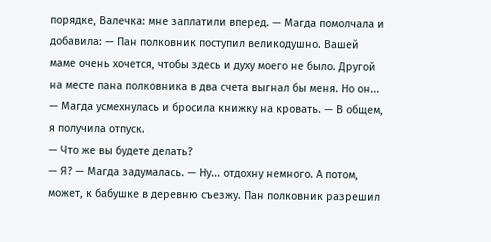порядке, Валечка: мне заплатили вперед. — Магда помолчала и добавила: — Пан полковник поступил великодушно. Вашей маме очень хочется, чтобы здесь и духу моего не было. Другой на месте пана полковника в два счета выгнал бы меня. Но он... — Магда усмехнулась и бросила книжку на кровать. — В общем, я получила отпуск.
— Что же вы будете делать?
— Я? — Магда задумалась. — Ну... отдохну немного. А потом, может, к бабушке в деревню съезжу. Пан полковник разрешил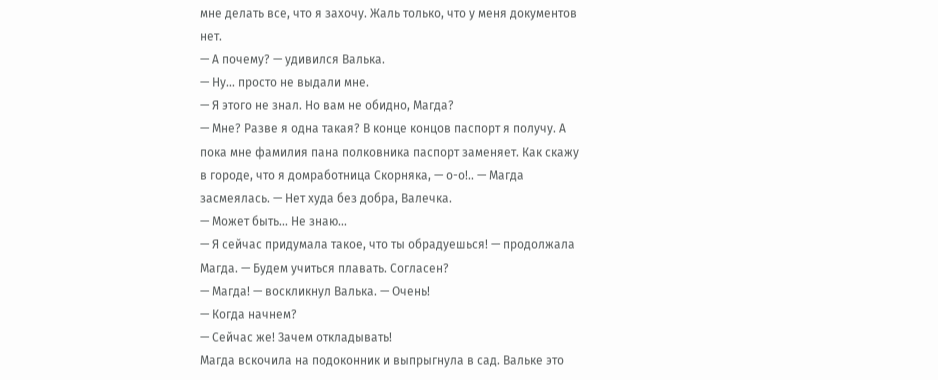мне делать все, что я захочу. Жаль только, что у меня документов нет.
— А почему? — удивился Валька.
— Ну... просто не выдали мне.
— Я этого не знал. Но вам не обидно, Магда?
— Мне? Разве я одна такая? В конце концов паспорт я получу. А пока мне фамилия пана полковника паспорт заменяет. Как скажу в городе, что я домработница Скорняка, — о-о!.. — Магда засмеялась. — Нет худа без добра, Валечка.
— Может быть... Не знаю...
— Я сейчас придумала такое, что ты обрадуешься! — продолжала Магда. — Будем учиться плавать. Согласен?
— Магда! — воскликнул Валька. — Очень!
— Когда начнем?
— Сейчас же! Зачем откладывать!
Магда вскочила на подоконник и выпрыгнула в сад. Вальке это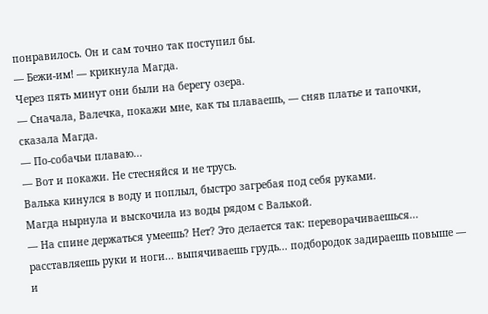понравилось. Он и сам точно так поступил бы.
— Бежи-им! — крикнула Магда.
Через пять минут они были на берегу озера.
— Сначала, Валечка, покажи мне, как ты плаваешь, — сняв платье и тапочки, сказала Магда.
— По-собачьи плаваю...
— Вот и покажи. Не стесняйся и не трусь.
Валька кинулся в воду и поплыл, быстро загребая под себя руками.
Магда нырнула и выскочила из воды рядом с Валькой.
— На спине держаться умеешь? Нет? Это делается так: переворачиваешься... расставляешь руки и ноги... выпячиваешь грудь... подбородок задираешь повыше — и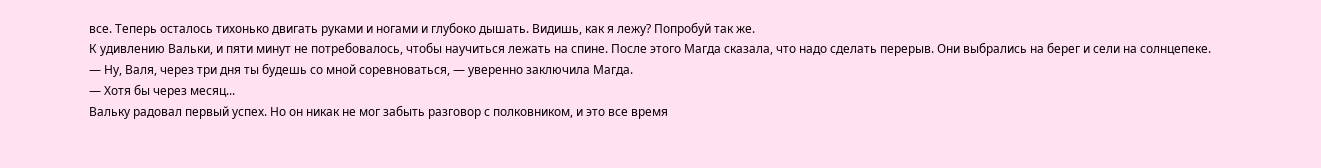все. Теперь осталось тихонько двигать руками и ногами и глубоко дышать. Видишь, как я лежу? Попробуй так же.
К удивлению Вальки, и пяти минут не потребовалось, чтобы научиться лежать на спине. После этого Магда сказала, что надо сделать перерыв. Они выбрались на берег и сели на солнцепеке.
— Ну, Валя, через три дня ты будешь со мной соревноваться, — уверенно заключила Магда.
— Хотя бы через месяц...
Вальку радовал первый успех. Но он никак не мог забыть разговор с полковником, и это все время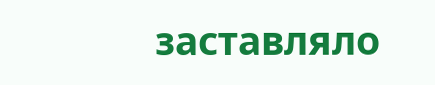заставляло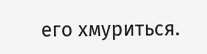его хмуриться.